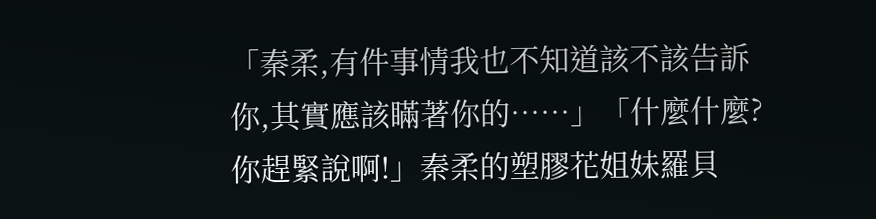「秦柔,有件事情我也不知道該不該告訴你,其實應該瞞著你的……」「什麼什麼?你趕緊說啊!」秦柔的塑膠花姐妹羅貝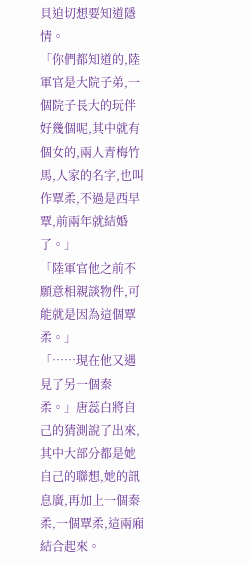貝迫切想要知道隱情。
「你們都知道的,陸軍官是大院子弟,一個院子長大的玩伴好幾個呢,其中就有個女的,兩人青梅竹馬,人家的名字,也叫作覃柔,不過是西早覃,前兩年就結婚了。」
「陸軍官他之前不願意相親談物件,可能就是因為這個覃柔。」
「……現在他又遇見了另一個秦柔。」唐蕊白將自己的猜測說了出來,其中大部分都是她自己的聯想,她的訊息廣,再加上一個秦柔,一個覃柔,這兩廂結合起來。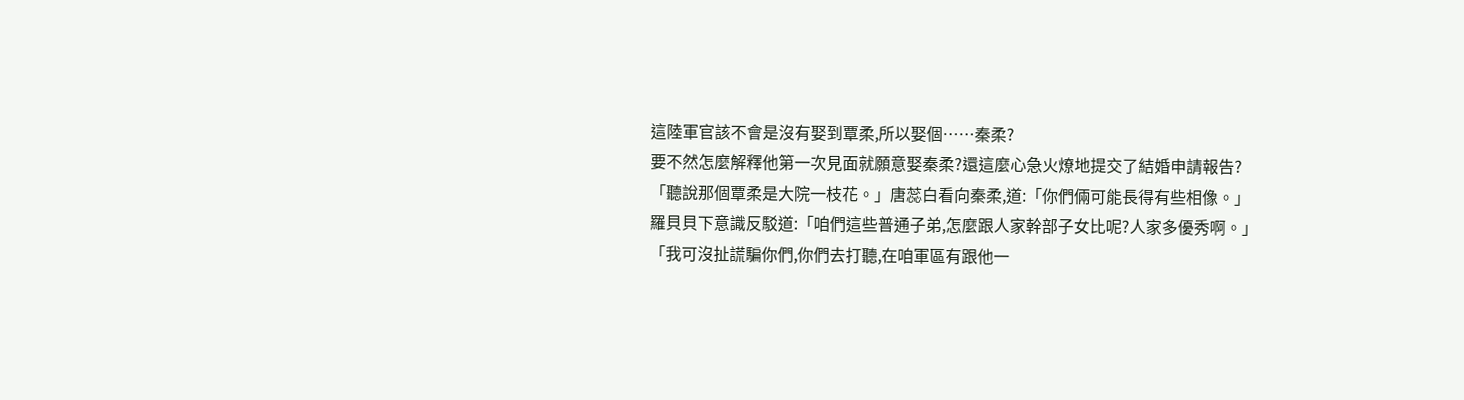這陸軍官該不會是沒有娶到覃柔,所以娶個……秦柔?
要不然怎麼解釋他第一次見面就願意娶秦柔?還這麼心急火燎地提交了結婚申請報告?
「聽說那個覃柔是大院一枝花。」唐蕊白看向秦柔,道:「你們倆可能長得有些相像。」
羅貝貝下意識反駁道:「咱們這些普通子弟,怎麼跟人家幹部子女比呢?人家多優秀啊。」
「我可沒扯謊騙你們,你們去打聽,在咱軍區有跟他一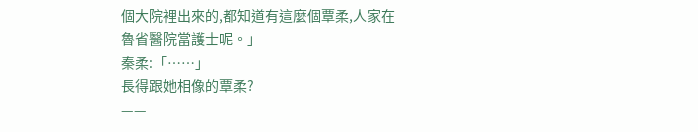個大院裡出來的,都知道有這麼個覃柔,人家在魯省醫院當護士呢。」
秦柔:「……」
長得跟她相像的覃柔?
——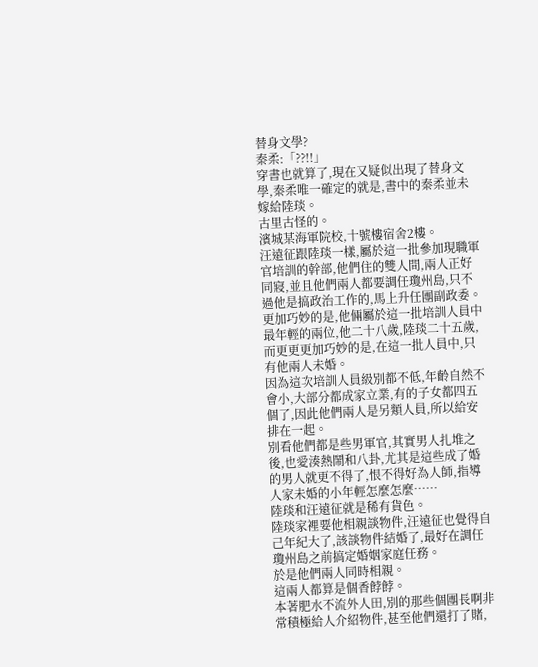替身文學?
秦柔:「??!!」
穿書也就算了,現在又疑似出現了替身文學,秦柔唯一確定的就是,書中的秦柔並未嫁給陸琰。
古里古怪的。
濱城某海軍院校,十號樓宿舍2樓。
汪遠征跟陸琰一樣,屬於這一批參加現職軍官培訓的幹部,他們住的雙人間,兩人正好同寢,並且他們兩人都要調任瓊州島,只不過他是搞政治工作的,馬上升任團副政委。
更加巧妙的是,他倆屬於這一批培訓人員中最年輕的兩位,他二十八歲,陸琰二十五歲,而更更更加巧妙的是,在這一批人員中,只有他兩人未婚。
因為這次培訓人員級別都不低,年齡自然不會小,大部分都成家立業,有的子女都四五個了,因此他們兩人是另類人員,所以給安排在一起。
別看他們都是些男軍官,其實男人扎堆之後,也愛湊熱鬧和八卦,尤其是這些成了婚的男人就更不得了,恨不得好為人師,指導人家未婚的小年輕怎麼怎麼……
陸琰和汪遠征就是稀有貨色。
陸琰家裡要他相親談物件,汪遠征也覺得自己年紀大了,該談物件結婚了,最好在調任瓊州島之前搞定婚姻家庭任務。
於是他們兩人同時相親。
這兩人都算是個香餑餑。
本著肥水不流外人田,別的那些個團長啊非常積極給人介紹物件,甚至他們還打了賭,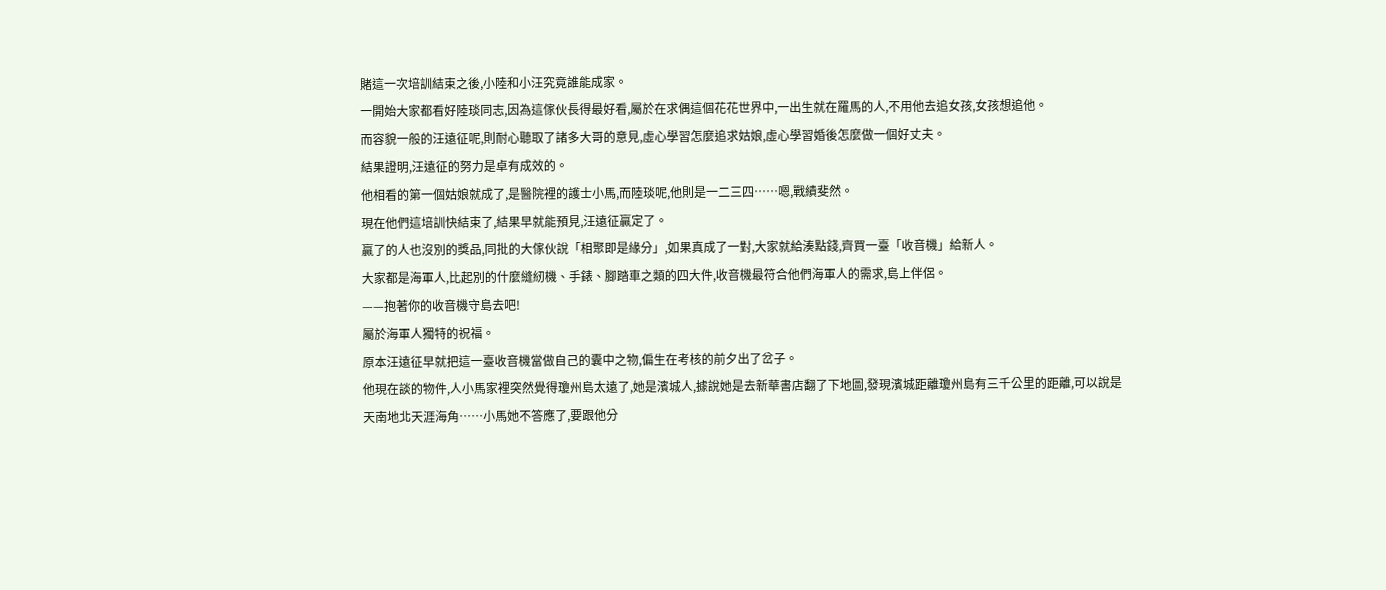賭這一次培訓結束之後,小陸和小汪究竟誰能成家。
一開始大家都看好陸琰同志,因為這傢伙長得最好看,屬於在求偶這個花花世界中,一出生就在羅馬的人,不用他去追女孩,女孩想追他。
而容貌一般的汪遠征呢,則耐心聽取了諸多大哥的意見,虛心學習怎麼追求姑娘,虛心學習婚後怎麼做一個好丈夫。
結果證明,汪遠征的努力是卓有成效的。
他相看的第一個姑娘就成了,是醫院裡的護士小馬,而陸琰呢,他則是一二三四……嗯,戰績斐然。
現在他們這培訓快結束了,結果早就能預見,汪遠征贏定了。
贏了的人也沒別的獎品,同批的大傢伙說「相聚即是緣分」,如果真成了一對,大家就給湊點錢,齊買一臺「收音機」給新人。
大家都是海軍人,比起別的什麼縫紉機、手錶、腳踏車之類的四大件,收音機最符合他們海軍人的需求,島上伴侶。
——抱著你的收音機守島去吧!
屬於海軍人獨特的祝福。
原本汪遠征早就把這一臺收音機當做自己的囊中之物,偏生在考核的前夕出了岔子。
他現在談的物件,人小馬家裡突然覺得瓊州島太遠了,她是濱城人,據說她是去新華書店翻了下地圖,發現濱城距離瓊州島有三千公里的距離,可以說是天南地北天涯海角……小馬她不答應了,要跟他分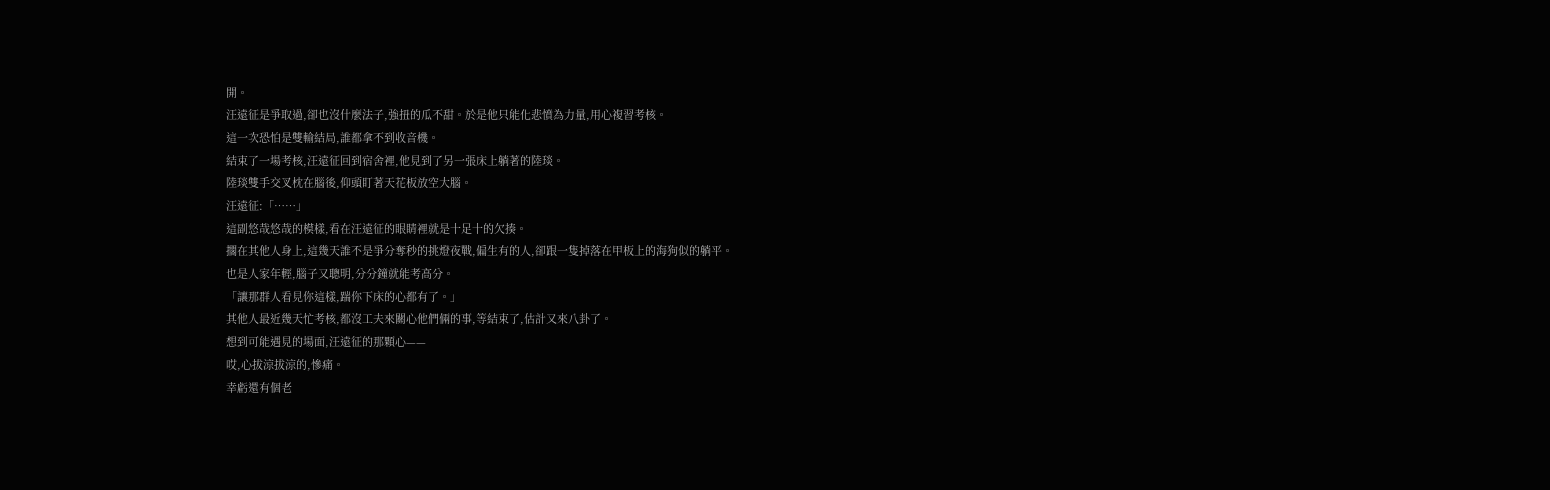開。
汪遠征是爭取過,卻也沒什麼法子,強扭的瓜不甜。於是他只能化悲憤為力量,用心複習考核。
這一次恐怕是雙輸結局,誰都拿不到收音機。
結束了一場考核,汪遠征回到宿舍裡,他見到了另一張床上躺著的陸琰。
陸琰雙手交叉枕在腦後,仰頭盯著天花板放空大腦。
汪遠征:「……」
這副悠哉悠哉的模樣,看在汪遠征的眼睛裡就是十足十的欠揍。
擱在其他人身上,這幾天誰不是爭分奪秒的挑燈夜戰,偏生有的人,卻跟一隻掉落在甲板上的海狗似的躺平。
也是人家年輕,腦子又聰明,分分鐘就能考高分。
「讓那群人看見你這樣,踹你下床的心都有了。」
其他人最近幾天忙考核,都沒工夫來關心他們倆的事,等結束了,估計又來八卦了。
想到可能遇見的場面,汪遠征的那顆心——
哎,心拔涼拔涼的,慘痛。
幸虧還有個老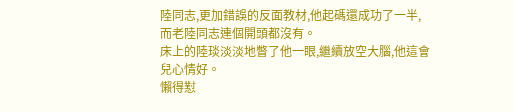陸同志,更加錯誤的反面教材,他起碼還成功了一半,而老陸同志連個開頭都沒有。
床上的陸琰淡淡地瞥了他一眼,繼續放空大腦,他這會兒心情好。
懶得懟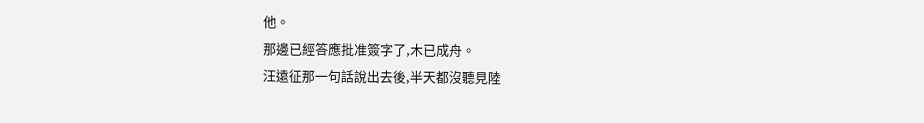他。
那邊已經答應批准簽字了,木已成舟。
汪遠征那一句話說出去後,半天都沒聽見陸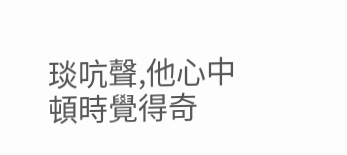琰吭聲,他心中頓時覺得奇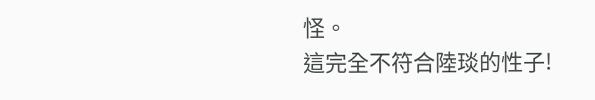怪。
這完全不符合陸琰的性子!